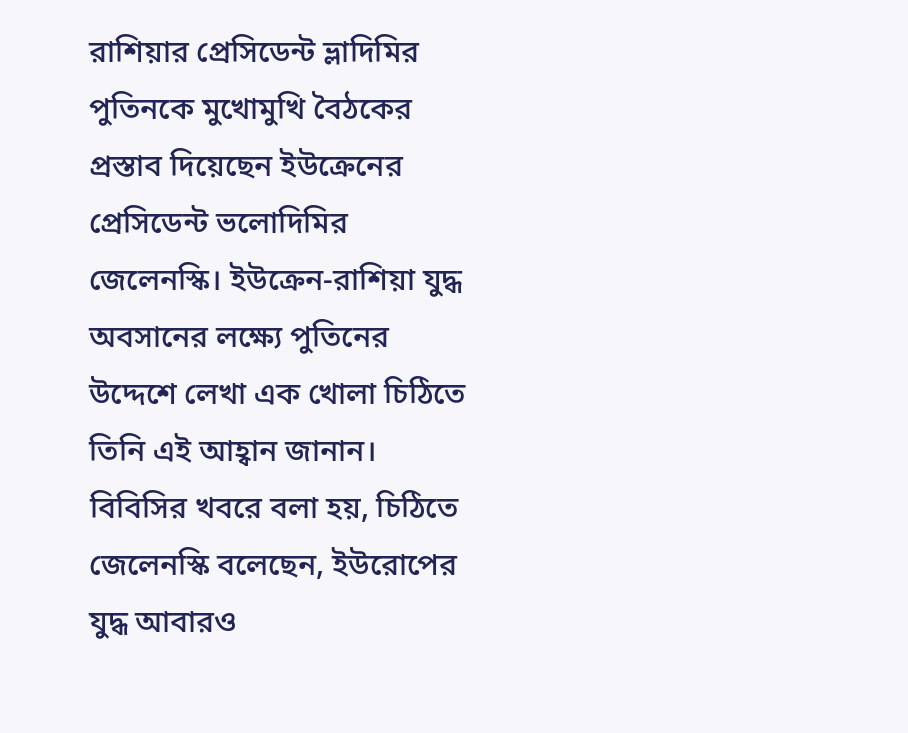রাশিয়ার প্রেসিডেন্ট ভ্লাদিমির পুতিনকে মুখোমুখি বৈঠকের প্রস্তাব দিয়েছেন ইউক্রেনের প্রেসিডেন্ট ভলোদিমির জেলেনস্কি। ইউক্রেন-রাশিয়া যুদ্ধ অবসানের লক্ষ্যে পুতিনের উদ্দেশে লেখা এক খোলা চিঠিতে তিনি এই আহ্বান জানান।
বিবিসির খবরে বলা হয়, চিঠিতে জেলেনস্কি বলেছেন, ইউরোপের যুদ্ধ আবারও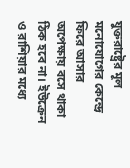যুক্তরাষ্ট্রের মূল মনোযোগের কেন্দ্রে ফিরে আসার অপেক্ষায় বসে থাকা ঠিক হবে না। ইউক্রেন ও রাশিয়ার মধ্যে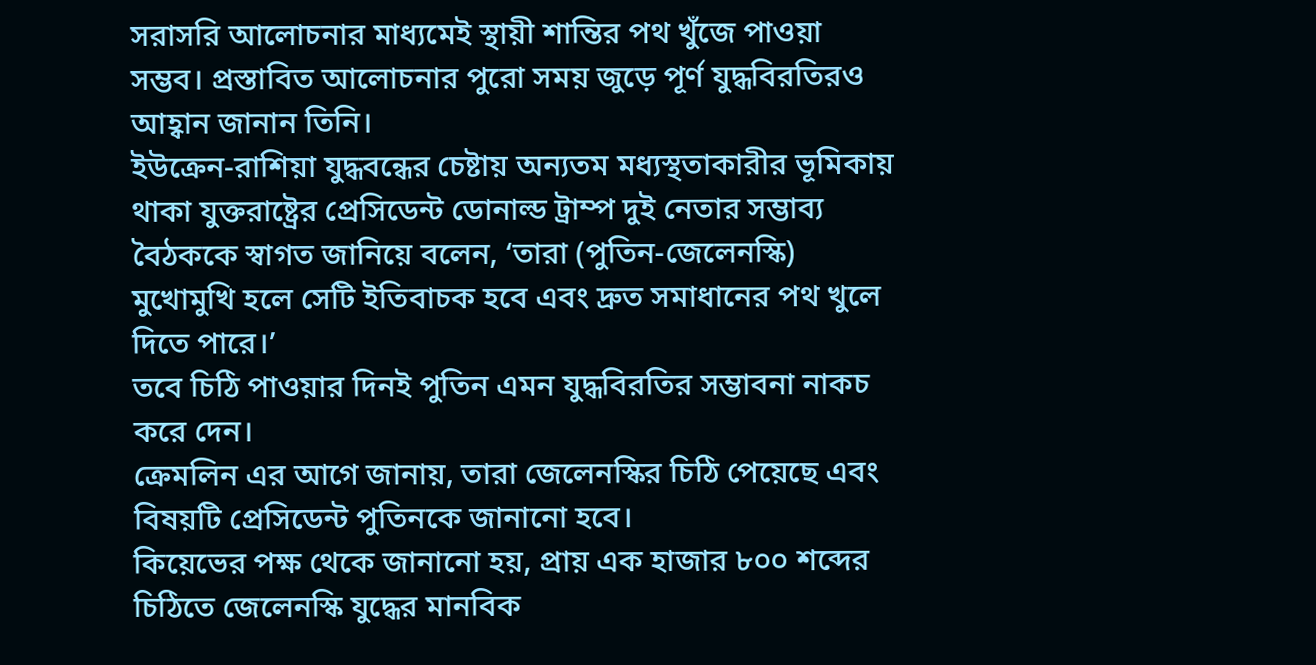সরাসরি আলোচনার মাধ্যমেই স্থায়ী শান্তির পথ খুঁজে পাওয়া সম্ভব। প্রস্তাবিত আলোচনার পুরো সময় জুড়ে পূর্ণ যুদ্ধবিরতিরও আহ্বান জানান তিনি।
ইউক্রেন-রাশিয়া যুদ্ধবন্ধের চেষ্টায় অন্যতম মধ্যস্থতাকারীর ভূমিকায় থাকা যুক্তরাষ্ট্রের প্রেসিডেন্ট ডোনাল্ড ট্রাম্প দুই নেতার সম্ভাব্য বৈঠককে স্বাগত জানিয়ে বলেন, ‘তারা (পুতিন-জেলেনস্কি) মুখোমুখি হলে সেটি ইতিবাচক হবে এবং দ্রুত সমাধানের পথ খুলে দিতে পারে।’
তবে চিঠি পাওয়ার দিনই পুতিন এমন যুদ্ধবিরতির সম্ভাবনা নাকচ করে দেন।
ক্রেমলিন এর আগে জানায়, তারা জেলেনস্কির চিঠি পেয়েছে এবং বিষয়টি প্রেসিডেন্ট পুতিনকে জানানো হবে।
কিয়েভের পক্ষ থেকে জানানো হয়, প্রায় এক হাজার ৮০০ শব্দের চিঠিতে জেলেনস্কি যুদ্ধের মানবিক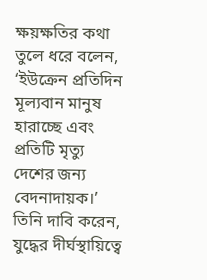ক্ষয়ক্ষতির কথা তুলে ধরে বলেন, ‘ইউক্রেন প্রতিদিন মূল্যবান মানুষ হারাচ্ছে এবং প্রতিটি মৃত্যু দেশের জন্য বেদনাদায়ক।’ তিনি দাবি করেন, যুদ্ধের দীর্ঘস্থায়িত্বে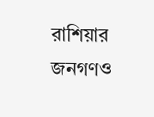রাশিয়ার জনগণও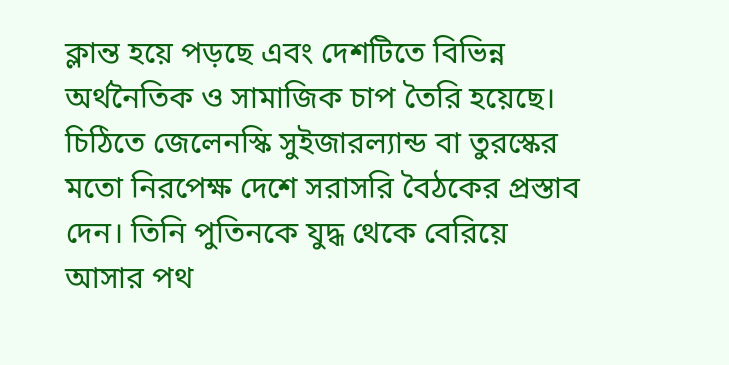ক্লান্ত হয়ে পড়ছে এবং দেশটিতে বিভিন্ন অর্থনৈতিক ও সামাজিক চাপ তৈরি হয়েছে।
চিঠিতে জেলেনস্কি সুইজারল্যান্ড বা তুরস্কের মতো নিরপেক্ষ দেশে সরাসরি বৈঠকের প্রস্তাব দেন। তিনি পুতিনকে যুদ্ধ থেকে বেরিয়ে আসার পথ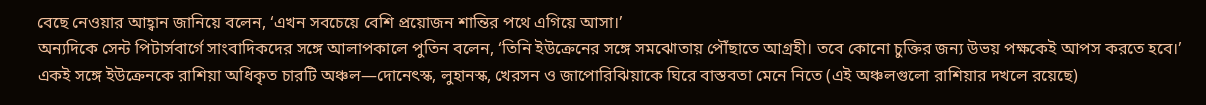বেছে নেওয়ার আহ্বান জানিয়ে বলেন, ‘এখন সবচেয়ে বেশি প্রয়োজন শান্তির পথে এগিয়ে আসা।’
অন্যদিকে সেন্ট পিটার্সবার্গে সাংবাদিকদের সঙ্গে আলাপকালে পুতিন বলেন, ‘তিনি ইউক্রেনের সঙ্গে সমঝোতায় পৌঁছাতে আগ্রহী। তবে কোনো চুক্তির জন্য উভয় পক্ষকেই আপস করতে হবে।’
একই সঙ্গে ইউক্রেনকে রাশিয়া অধিকৃত চারটি অঞ্চল—দোনেৎস্ক, লুহানস্ক, খেরসন ও জাপোরিঝিয়াকে ঘিরে বাস্তবতা মেনে নিতে (এই অঞ্চলগুলো রাশিয়ার দখলে রয়েছে)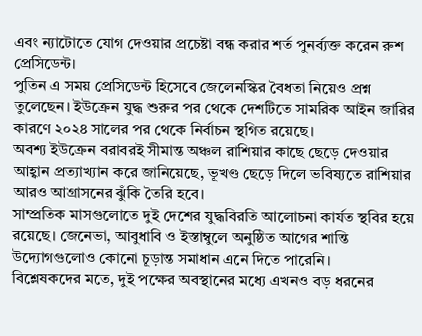এবং ন্যাটোতে যোগ দেওয়ার প্রচেষ্টা বন্ধ করার শর্ত পুনর্ব্যক্ত করেন রুশ প্রেসিডেন্ট।
পুতিন এ সময় প্রেসিডেন্ট হিসেবে জেলেনস্কির বৈধতা নিয়েও প্রশ্ন তুলেছেন। ইউক্রেন যুদ্ধ শুরুর পর থেকে দেশটিতে সামরিক আইন জারির কারণে ২০২৪ সালের পর থেকে নির্বাচন স্থগিত রয়েছে।
অবশ্য ইউক্রেন বরাবরই সীমান্ত অঞ্চল রাশিয়ার কাছে ছেড়ে দেওয়ার আহ্বান প্রত্যাখ্যান করে জানিয়েছে, ভূখণ্ড ছেড়ে দিলে ভবিষ্যতে রাশিয়ার আরও আগ্রাসনের ঝুঁকি তৈরি হবে।
সাম্প্রতিক মাসগুলোতে দুই দেশের যুদ্ধবিরতি আলোচনা কার্যত স্থবির হয়ে রয়েছে। জেনেভা, আবুধাবি ও ইস্তাম্বুলে অনুষ্ঠিত আগের শান্তি উদ্যোগগুলোও কোনো চূড়ান্ত সমাধান এনে দিতে পারেনি।
বিশ্লেষকদের মতে, দুই পক্ষের অবস্থানের মধ্যে এখনও বড় ধরনের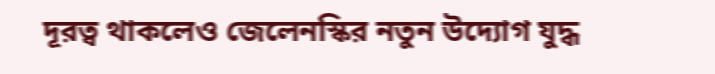দূরত্ব থাকলেও জেলেনস্কির নতুন উদ্যোগ যুদ্ধ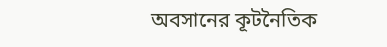অবসানের কূটনৈতিক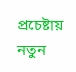প্রচেষ্টায় নতুন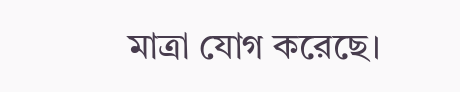মাত্রা যোগ করেছে।